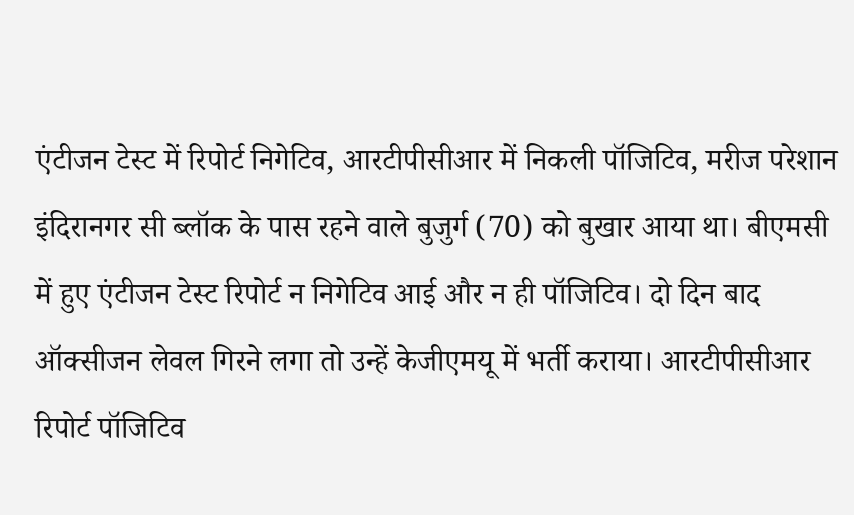एंटीजन टेस्ट में रिपोर्ट निगेटिव, आरटीपीसीआर में निकली पॉजिटिव, मरीज परेशान
इंदिरानगर सी ब्लॉक के पास रहने वाले बुजुर्ग (70) को बुखार आया था। बीएमसी में हुए एंटीजन टेस्ट रिपोर्ट न निगेटिव आई और न ही पॉजिटिव। दो दिन बाद ऑक्सीजन लेवल गिरने लगा तो उन्हें केजीएमयू में भर्ती कराया। आरटीपीसीआर रिपोर्ट पॉजिटिव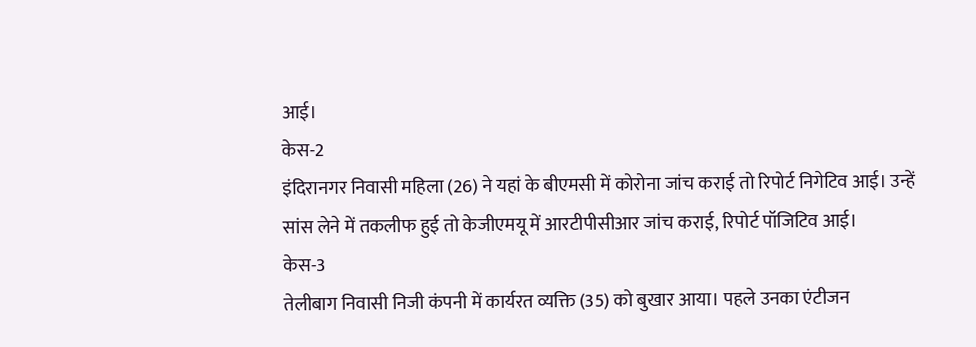आई।
केस-2
इंदिरानगर निवासी महिला (26) ने यहां के बीएमसी में कोरोना जांच कराई तो रिपोर्ट निगेटिव आई। उन्हें सांस लेने में तकलीफ हुई तो केजीएमयू में आरटीपीसीआर जांच कराई, रिपोर्ट पॉजिटिव आई।
केस-3
तेलीबाग निवासी निजी कंपनी में कार्यरत व्यक्ति (35) को बुखार आया। पहले उनका एंटीजन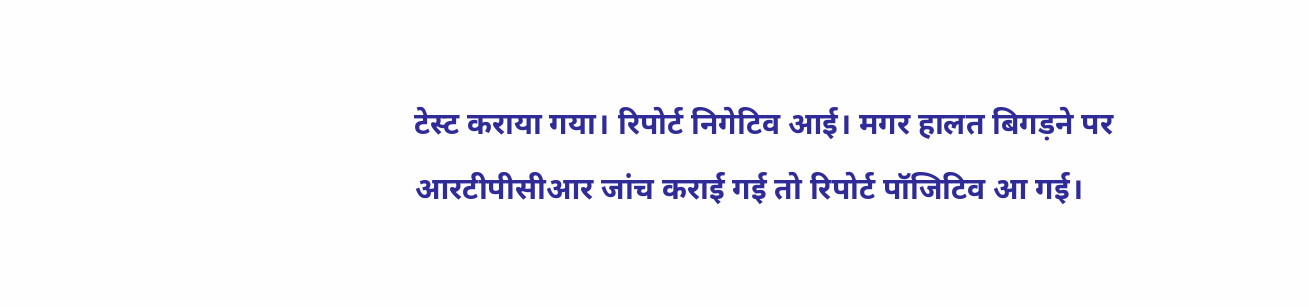टेस्ट कराया गया। रिपोर्ट निगेटिव आई। मगर हालत बिगड़ने पर आरटीपीसीआर जांच कराई गई तो रिपोर्ट पॉजिटिव आ गई।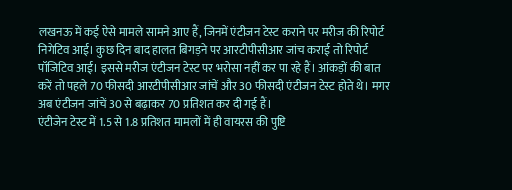लखनऊ में कई ऐसे मामले सामने आए हैं, जिनमें एंटीजन टेस्ट कराने पर मरीज की रिपोर्ट निगेटिव आई। कुछ दिन बाद हालत बिगड़ने पर आरटीपीसीआर जांच कराई तो रिपोर्ट पॉजिटिव आई। इससे मरीज एंटीजन टेस्ट पर भरोसा नहीं कर पा रहे हैं। आंकड़ों की बात करें तो पहले 70 फीसदी आरटीपीसीआर जांचें और 30 फीसदी एंटीजन टेस्ट होते थे। मगर अब एंटीजन जांचें 30 से बढ़ाकर 70 प्रतिशत कर दी गई हैं।
एंटीजेन टेस्ट में 1.5 से 1.8 प्रतिशत मामलों में ही वायरस की पुष्टि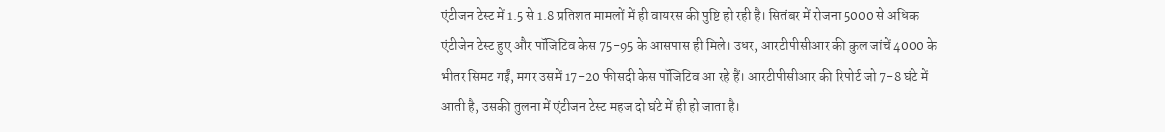एंटीजन टेस्ट में 1.5 से 1.8 प्रतिशत मामलों में ही वायरस की पुष्टि हो रही है। सितंबर में रोजना 5000 से अधिक एंटीजेन टेस्ट हुए और पॉजिटिव केस 75-95 के आसपास ही मिले। उधर, आरटीपीसीआर की कुल जांचें 4000 के भीतर सिमट गईं, मगर उसमें 17-20 फीसदी केस पॉजिटिव आ रहे हैं। आरटीपीसीआर की रिपोर्ट जो 7-8 घंटे में आती है, उसकी तुलना में एंटीजन टेस्ट महज दो घंटे में ही हो जाता है।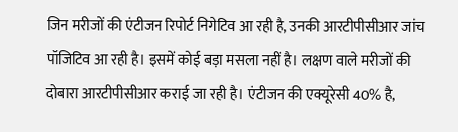जिन मरीजों की एंटीजन रिपोर्ट निगेटिव आ रही है, उनकी आरटीपीसीआर जांच पॉजिटिव आ रही है। इसमें कोई बड़ा मसला नहीं है। लक्षण वाले मरीजों की दोबारा आरटीपीसीआर कराई जा रही है। एंटीजन की एक्यूरेसी 40% है,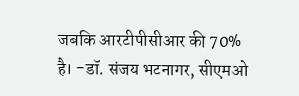जबकि आरटीपीसीआर की 70% है। -डॉ. संजय भटनागर, सीएमओ